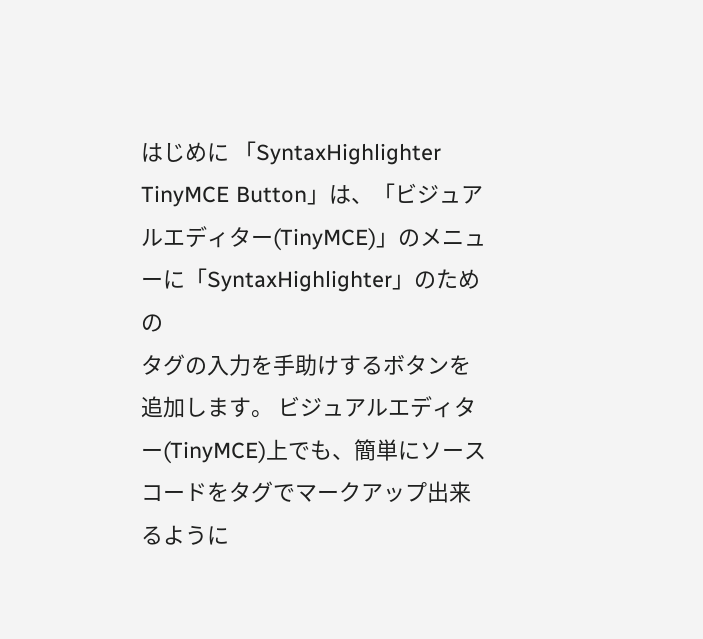はじめに 「SyntaxHighlighter TinyMCE Button」は、「ビジュアルエディター(TinyMCE)」のメニューに「SyntaxHighlighter」のための
タグの入力を手助けするボタンを追加します。 ビジュアルエディター(TinyMCE)上でも、簡単にソースコードをタグでマークアップ出来るように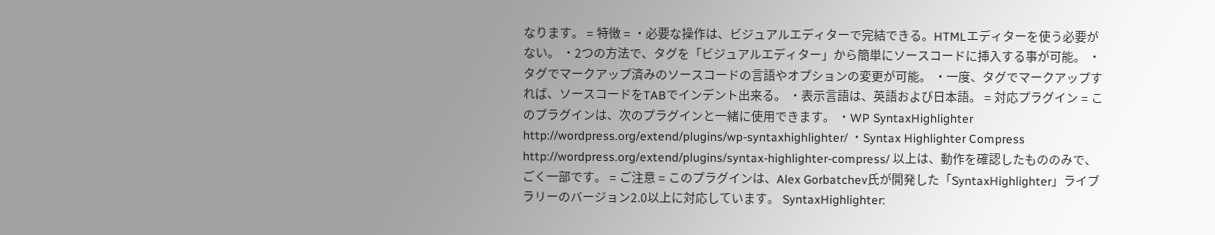なります。 = 特徴 = ・必要な操作は、ビジュアルエディターで完結できる。HTMLエディターを使う必要がない。 ・2つの方法で、タグを「ビジュアルエディター」から簡単にソースコードに挿入する事が可能。 ・タグでマークアップ済みのソースコードの言語やオプションの変更が可能。 ・一度、タグでマークアップすれば、ソースコードをTABでインデント出来る。 ・表示言語は、英語および日本語。 = 対応プラグイン = このプラグインは、次のプラグインと一緒に使用できます。 ・WP SyntaxHighlighter http://wordpress.org/extend/plugins/wp-syntaxhighlighter/ ・Syntax Highlighter Compress http://wordpress.org/extend/plugins/syntax-highlighter-compress/ 以上は、動作を確認したもののみで、ごく一部です。 = ご注意 = このプラグインは、Alex Gorbatchev氏が開発した「SyntaxHighlighter」ライブラリーのバージョン2.0以上に対応しています。 SyntaxHighlighter: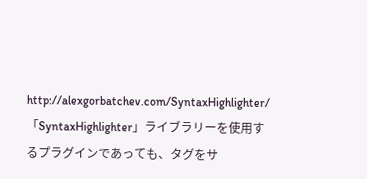http://alexgorbatchev.com/SyntaxHighlighter/ 「SyntaxHighlighter」ライブラリーを使用するプラグインであっても、タグをサ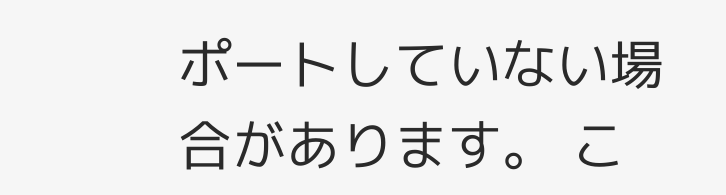ポートしていない場合があります。 こ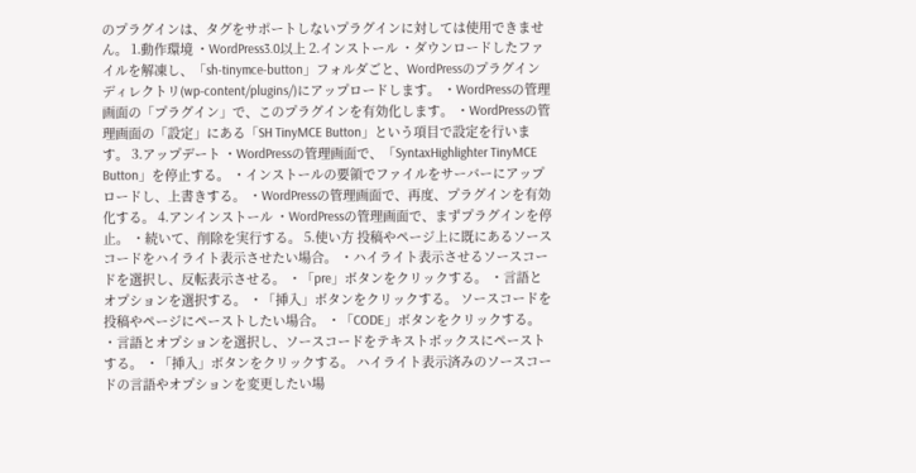のプラグインは、タグをサポートしないプラグインに対しては使用できません。 1.動作環境 ・WordPress3.0以上 2.インストール ・ダウンロードしたファイルを解凍し、「sh-tinymce-button」フォルダごと、WordPressのプラグインディレクトリ(wp-content/plugins/)にアップロードします。 ・WordPressの管理画面の「プラグイン」で、このプラグインを有効化します。 ・WordPressの管理画面の「設定」にある「SH TinyMCE Button」という項目で設定を行います。 3.アップデート ・WordPressの管理画面で、「SyntaxHighlighter TinyMCE Button」を停止する。 ・インストールの要領でファイルをサーバーにアップロードし、上書きする。 ・WordPressの管理画面で、再度、プラグインを有効化する。 4.アンインストール ・WordPressの管理画面で、まずプラグインを停止。 ・続いて、削除を実行する。 5.使い方 投稿やページ上に既にあるソースコードをハイライト表示させたい場合。 ・ハイライト表示させるソースコードを選択し、反転表示させる。 ・「pre」ボタンをクリックする。 ・言語とオプションを選択する。 ・「挿入」ボタンをクリックする。 ソースコードを投稿やページにペーストしたい場合。 ・「CODE」ボタンをクリックする。 ・言語とオプションを選択し、ソースコードをテキストボックスにペーストする。 ・「挿入」ボタンをクリックする。 ハイライト表示済みのソースコードの言語やオプションを変更したい場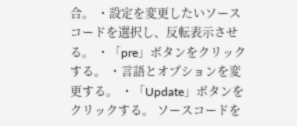合。 ・設定を変更したいソースコードを選択し、反転表示させる。 ・「pre」ボタンをクリックする。 ・言語とオプションを変更する。 ・「Update」ボタンをクリックする。 ソースコードを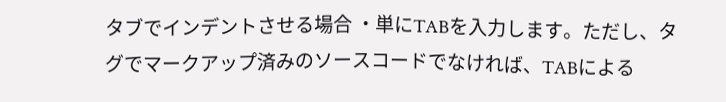タブでインデントさせる場合 ・単にTABを入力します。ただし、タグでマークアップ済みのソースコードでなければ、TABによる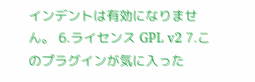インデントは有効になりません。 6.ライセンス GPL v2 7.このプラグインが気に入った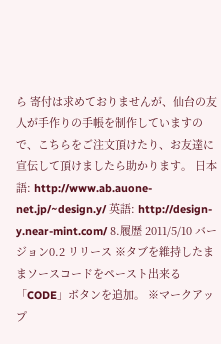ら 寄付は求めておりませんが、仙台の友人が手作りの手帳を制作していますので、こちらをご注文頂けたり、お友達に宣伝して頂けましたら助かります。 日本語: http://www.ab.auone-net.jp/~design.y/ 英語: http://design-y.near-mint.com/ 8.履歴 2011/5/10 バージョン0.2 リリース ※タブを維持したままソースコードをペースト出来る「CODE」ボタンを追加。 ※マークアップ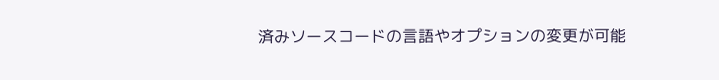済みソースコードの言語やオプションの変更が可能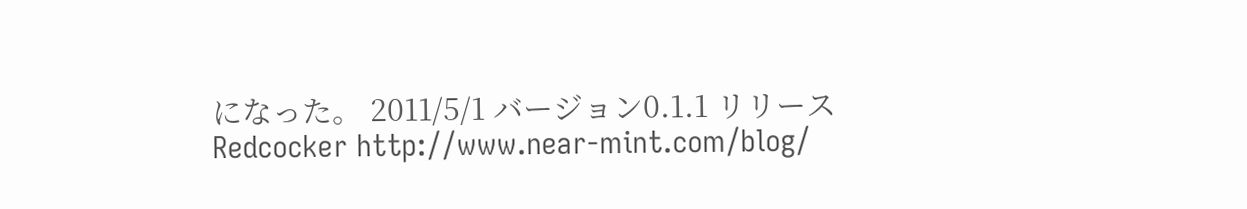になった。 2011/5/1 バージョン0.1.1 リリース Redcocker http://www.near-mint.com/blog/